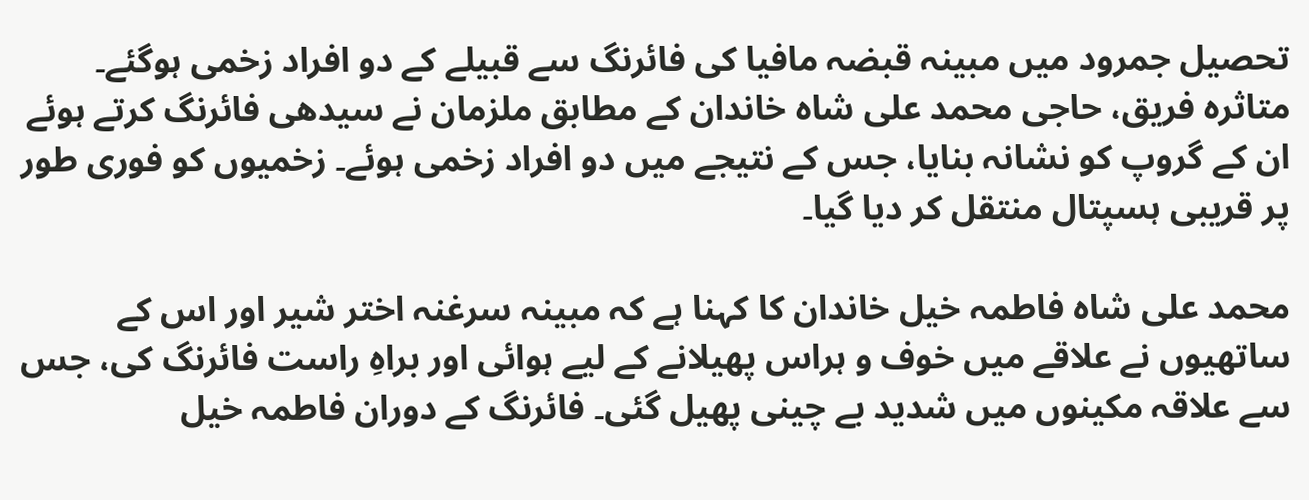تحصیل جمرود میں مبینہ قبضہ مافیا کی فائرنگ سے قبیلے کے دو افراد زخمی ہوگئے۔ متاثرہ فریق، حاجی محمد علی شاہ خاندان کے مطابق ملزمان نے سیدھی فائرنگ کرتے ہوئے ان کے گروپ کو نشانہ بنایا، جس کے نتیجے میں دو افراد زخمی ہوئے۔ زخمیوں کو فوری طور پر قریبی ہسپتال منتقل کر دیا گیا۔

محمد علی شاہ فاطمہ خیل خاندان کا کہنا ہے کہ مبینہ سرغنہ اختر شیر اور اس کے ساتھیوں نے علاقے میں خوف و ہراس پھیلانے کے لیے ہوائی اور براہِ راست فائرنگ کی، جس سے علاقہ مکینوں میں شدید بے چینی پھیل گئی۔ فائرنگ کے دوران فاطمہ خیل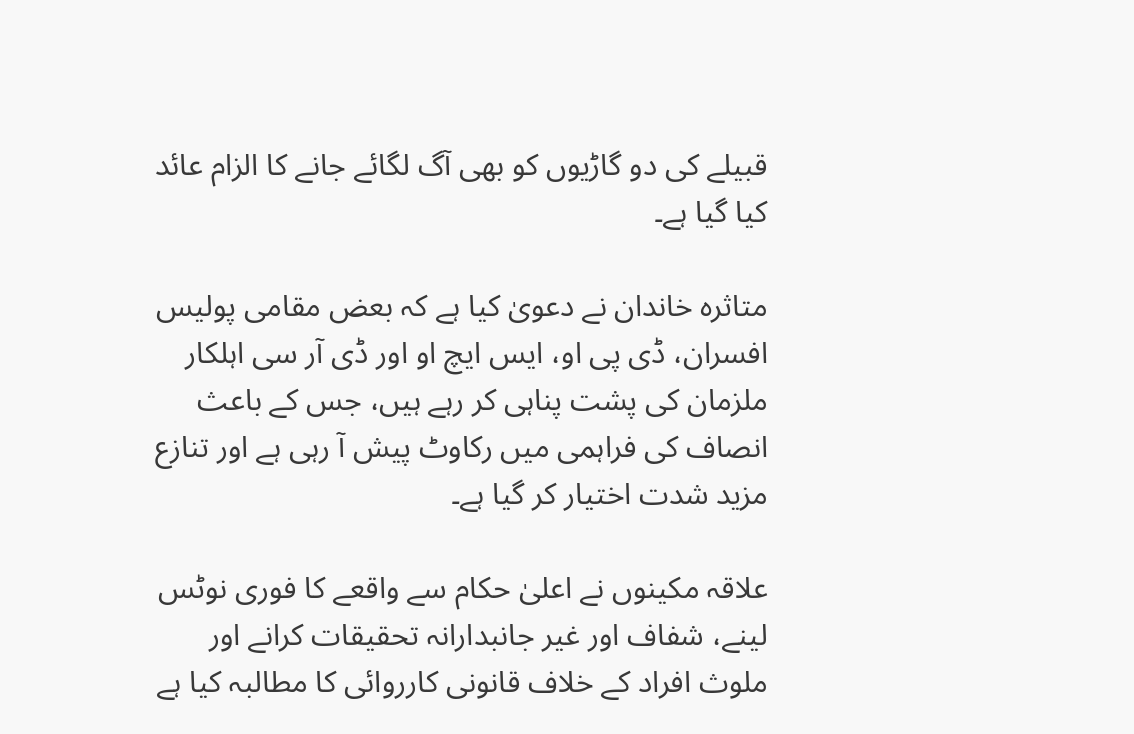قبیلے کی دو گاڑیوں کو بھی آگ لگائے جانے کا الزام عائد کیا گیا ہے۔

متاثرہ خاندان نے دعویٰ کیا ہے کہ بعض مقامی پولیس افسران، ڈی پی او، ایس ایچ او اور ڈی آر سی اہلکار ملزمان کی پشت پناہی کر رہے ہیں، جس کے باعث انصاف کی فراہمی میں رکاوٹ پیش آ رہی ہے اور تنازع مزید شدت اختیار کر گیا ہے۔

علاقہ مکینوں نے اعلیٰ حکام سے واقعے کا فوری نوٹس لینے، شفاف اور غیر جانبدارانہ تحقیقات کرانے اور ملوث افراد کے خلاف قانونی کارروائی کا مطالبہ کیا ہے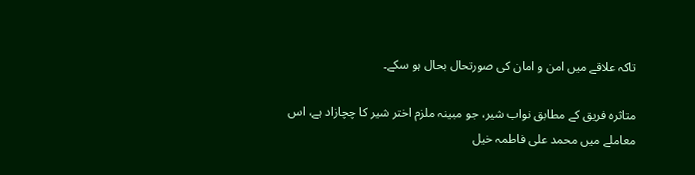تاکہ علاقے میں امن و امان کی صورتحال بحال ہو سکے۔

متاثرہ فریق کے مطابق نواب شیر، جو مبینہ ملزم اختر شیر کا چچازاد ہے، اس معاملے میں محمد علی فاطمہ خیل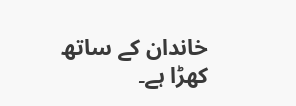خاندان کے ساتھ کھڑا ہے۔